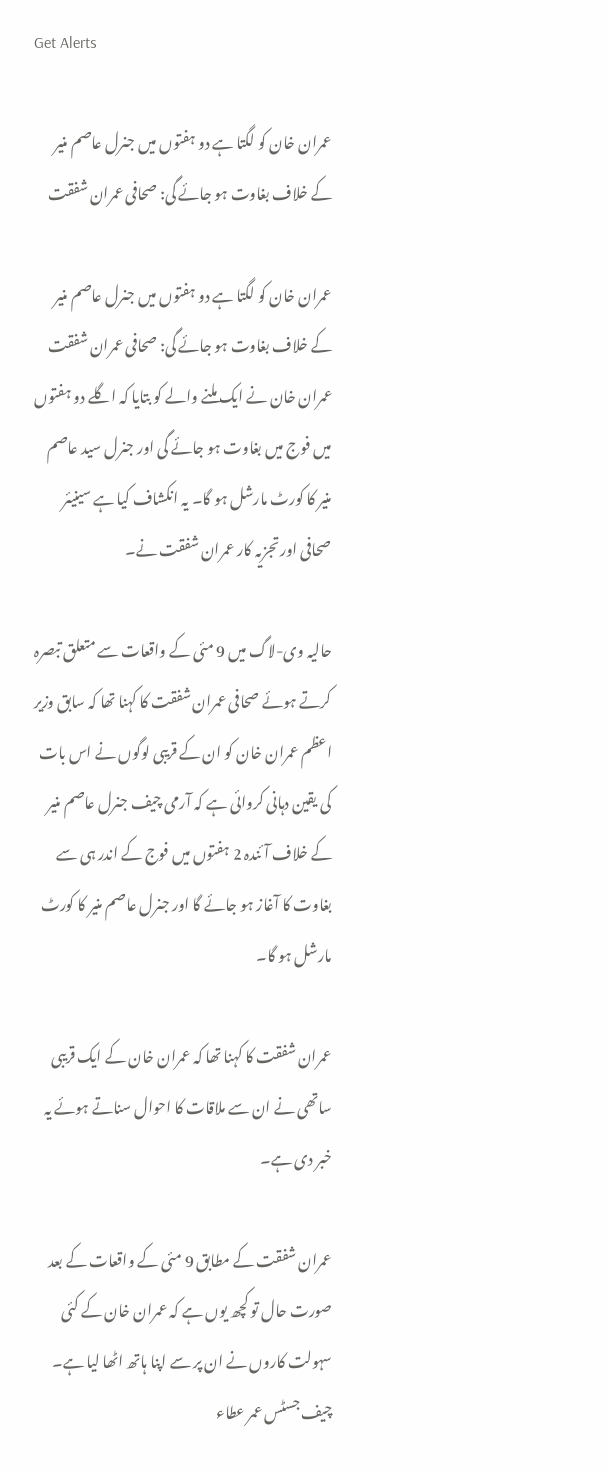Get Alerts

عمران خان کو لگتا ہے دو ہفتوں میں جنرل عاصم منیر کے خلاف بغاوت ہو جائے گی: صحافی عمران شفقت

عمران خان کو لگتا ہے دو ہفتوں میں جنرل عاصم منیر کے خلاف بغاوت ہو جائے گی: صحافی عمران شفقت
عمران خان نے ایک ملنے والے کو بتایا کہ اگلے دو ہفتوں میں فوج میں بغاوت ہو جائے گی اور جنرل سید عاصم منیر کا کورٹ مارشل ہو گا۔ یہ انکشاف کیا ہے سینیئر صحافی اور تجزیہ کار عمران شفقت نے۔

حالیہ وی-لاگ میں 9 مئی کے واقعات سے متعلق تبصرہ کرتے ہوئے صحافی عمران شفقت کا کہنا تھا کہ سابق وزیر اعظم عمران خان کو ان کے قریبی لوگوں نے اس بات کی یقین دہانی کروائی ہے کہ آرمی چیف جنرل عاصم منیر کے خلاف آئندہ 2 ہفتوں میں فوج کے اندر ہی سے بغاوت کا آغاز ہو جائے گا اور جنرل عاصم منیر کا کورٹ مارشل ہو گا۔

عمران شفقت کا کہنا تھا کہ عمران خان کے ایک قریبی ساتھی نے ان سے ملاقات کا احوال سناتے ہوئے یہ خبر دی ہے۔

عمران شفقت کے مطابق 9 مئی کے واقعات کے بعد صورت حال تو کچھ یوں ہے کہ عمران خان کے کئی سہولت کاروں نے ان پر سے اپنا ہاتھ اٹھا لیا ہے۔ چیف جسٹس عمر عطاء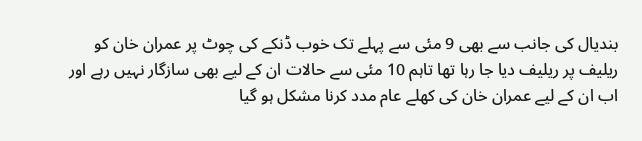بندیال کی جانب سے بھی 9 مئی سے پہلے تک خوب ڈنکے کی چوٹ پر عمران خان کو ریلیف پر ریلیف دیا جا رہا تھا تاہم 10 مئی سے حالات ان کے لیے بھی سازگار نہیں رہے اور اب ان کے لیے عمران خان کی کھلے عام مدد کرنا مشکل ہو گیا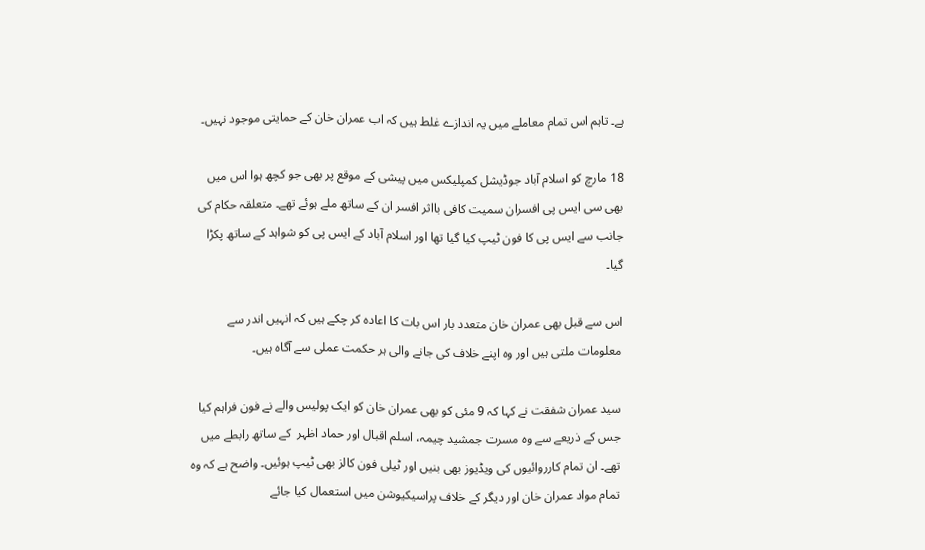ہے۔ تاہم اس تمام معاملے میں یہ اندازے غلط ہیں کہ اب عمران خان کے حمایتی موجود نہیں۔

18 مارچ کو اسلام آباد جوڈیشل کمپلیکس میں پیشی کے موقع پر بھی جو کچھ ہوا اس میں بھی سی ایس پی افسران سمیت کافی بااثر افسر ان کے ساتھ ملے ہوئے تھے۔ متعلقہ حکام کی جانب سے ایس پی کا فون ٹیپ کیا گیا تھا اور اسلام آباد کے ایس پی کو شواہد کے ساتھ پکڑا گیا۔

اس سے قبل بھی عمران خان متعدد بار اس بات کا اعادہ کر چکے ہیں کہ انہیں اندر سے معلومات ملتی ہیں اور وہ اپنے خلاف کی جانے والی ہر حکمت عملی سے آگاہ ہیں۔

سید عمران شفقت نے کہا کہ 9 مئی کو بھی عمران خان کو ایک پولیس والے نے فون فراہم کیا جس کے ذریعے سے وہ مسرت جمشید چیمہ، اسلم اقبال اور حماد اظہر  کے ساتھ رابطے میں تھے۔ ان تمام کارروائیوں کی ویڈیوز بھی بنیں اور ٹیلی فون کالز بھی ٹیپ ہوئیں۔ واضح ہے کہ وہ تمام مواد عمران خان اور دیگر کے خلاف پراسیکیوشن میں استعمال کیا جائے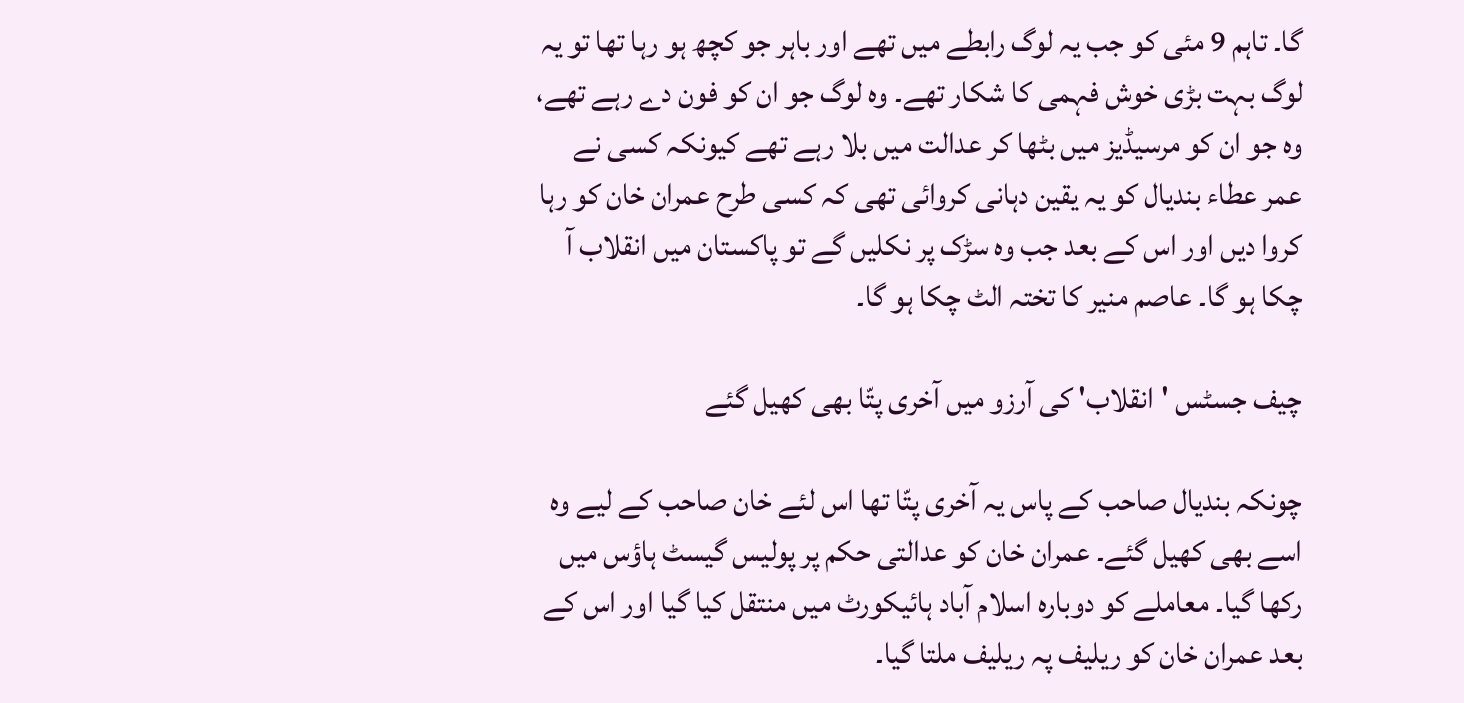گا۔ تاہم 9 مئی کو جب یہ لوگ رابطے میں تھے اور باہر جو کچھ ہو رہا تھا تو یہ لوگ بہت بڑی خوش فہمی کا شکار تھے۔ وہ لوگ جو ان کو فون دے رہے تھے، وہ جو ان کو مرسیڈیز میں بٹھا کر عدالت میں بلا رہے تھے کیونکہ کسی نے عمر عطاء بندیال کو یہ یقین دہانی کروائی تھی کہ کسی طرح عمران خان کو رہا کروا دیں اور اس کے بعد جب وہ سڑک پر نکلیں گے تو پاکستان میں انقلاب آ چکا ہو گا۔ عاصم منیر کا تختہ الٹ چکا ہو گا۔

چیف جسٹس 'انقلاب' کی آرزو میں آخری پتّا بھی کھیل گئے

چونکہ بندیال صاحب کے پاس یہ آخری پتّا تھا اس لئے خان صاحب کے لیے وہ اسے بھی کھیل گئے۔ عمران خان کو عدالتی حکم پر پولیس گیسٹ ہاؤس میں رکھا گیا۔ معاملے کو دوبارہ اسلام آباد ہائیکورٹ میں منتقل کیا گیا اور اس کے بعد عمران خان کو ریلیف پہ ریلیف ملتا گیا۔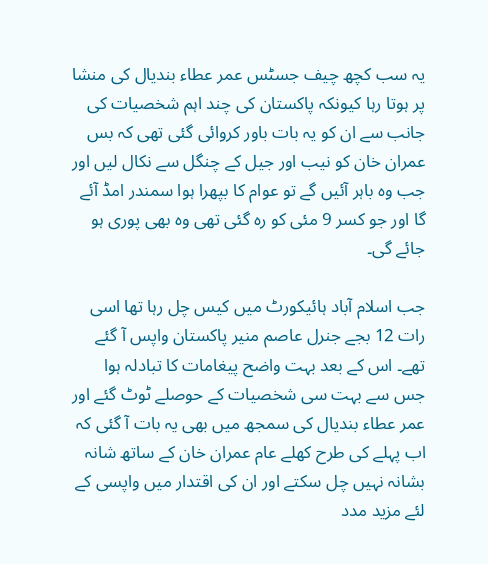یہ سب کچھ چیف جسٹس عمر عطاء بندیال کی منشا پر ہوتا رہا کیونکہ پاکستان کی چند اہم شخصیات کی جانب سے ان کو یہ بات باور کروائی گئی تھی کہ بس عمران خان کو نیب اور جیل کے چنگل سے نکال لیں اور جب وہ باہر آئیں گے تو عوام کا بپھرا ہوا سمندر امڈ آئے گا اور جو کسر 9 مئی کو رہ گئی تھی وہ بھی پوری ہو جائے گی۔

جب اسلام آباد ہائیکورٹ میں کیس چل رہا تھا اسی رات 12 بجے جنرل عاصم منیر پاکستان واپس آ گئے تھے۔ اس کے بعد بہت واضح پیغامات کا تبادلہ ہوا جس سے بہت سی شخصیات کے حوصلے ٹوٹ گئے اور عمر عطاء بندیال کی سمجھ میں بھی یہ بات آ گئی کہ اب پہلے کی طرح کھلے عام عمران خان کے ساتھ شانہ بشانہ نہیں چل سکتے اور ان کی اقتدار میں واپسی کے لئے مزید مدد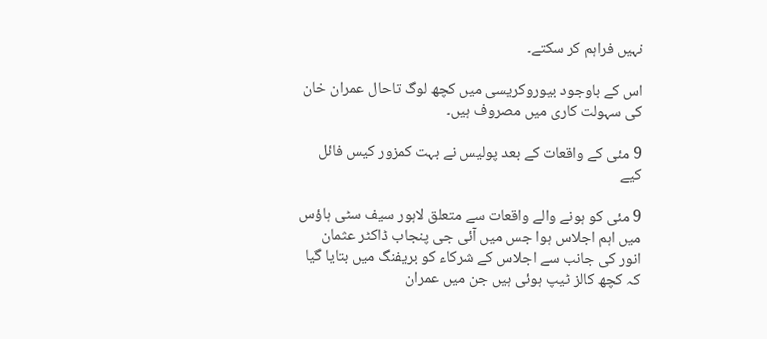نہیں فراہم کر سکتے۔

اس کے باوجود بیوروکریسی میں کچھ لوگ تاحال عمران خان کی سہولت کاری میں مصروف ہیں۔

9 مئی کے واقعات کے بعد پولیس نے بہت کمزور کیس فائل کیے

9 مئی کو ہونے والے واقعات سے متعلق لاہور سیف سٹی ہاؤس میں اہم اجلاس ہوا جس میں آئی جی پنجاب ڈاکٹر عثمان انور کی جانب سے اجلاس کے شرکاء کو بریفنگ میں بتایا گیا کہ کچھ کالز ٹیپ ہوئی ہیں جن میں عمران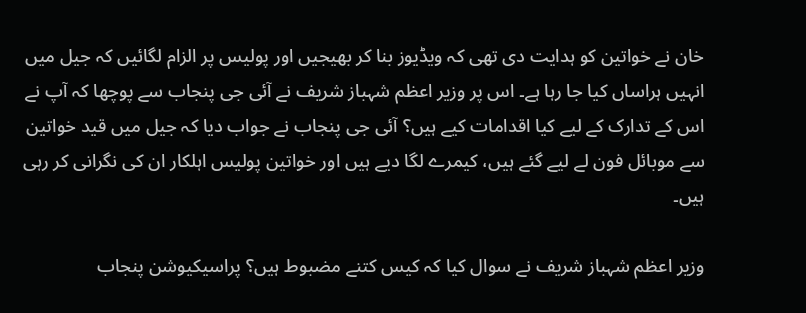خان نے خواتین کو ہدایت دی تھی کہ ویڈیوز بنا کر بھیجیں اور پولیس پر الزام لگائیں کہ جیل میں انہیں ہراساں کیا جا رہا ہے۔ اس پر وزیر اعظم شہباز شریف نے آئی جی پنجاب سے پوچھا کہ آپ نے اس کے تدارک کے لیے کیا اقدامات کیے ہیں؟ آئی جی پنجاب نے جواب دیا کہ جیل میں قید خواتین سے موبائل فون لے لیے گئے ہیں، کیمرے لگا دیے ہیں اور خواتین پولیس اہلکار ان کی نگرانی کر رہی ہیں۔

وزیر اعظم شہباز شریف نے سوال کیا کہ کیس کتنے مضبوط ہیں؟ پراسیکیوشن پنجاب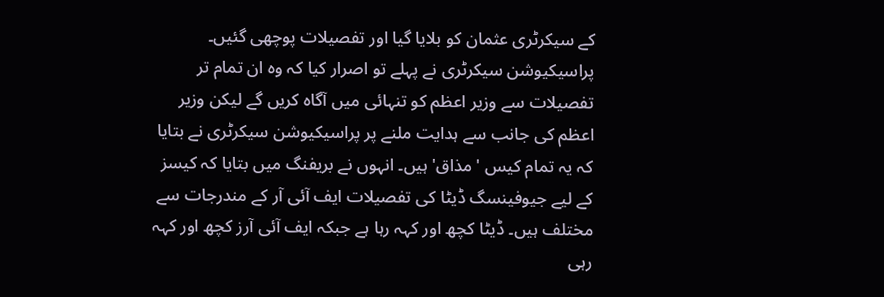کے سیکرٹری عثمان کو بلایا گیا اور تفصیلات پوچھی گئیں۔ پراسیکیوشن سیکرٹری نے پہلے تو اصرار کیا کہ وہ ان تمام تر تفصیلات سے وزیر اعظم کو تنہائی میں آگاہ کریں گے لیکن وزیر اعظم کی جانب سے ہدایت ملنے پر پراسیکیوشن سیکرٹری نے بتایا کہ یہ تمام کیس 'مذاق' ہیں۔ انہوں نے بریفنگ میں بتایا کہ کیسز کے لیے جیوفینسگ ڈیٹا کی تفصیلات ایف آئی آر کے مندرجات سے مختلف ہیں۔ ڈیٹا کچھ اور کہہ رہا ہے جبکہ ایف آئی آرز کچھ اور کہہ رہی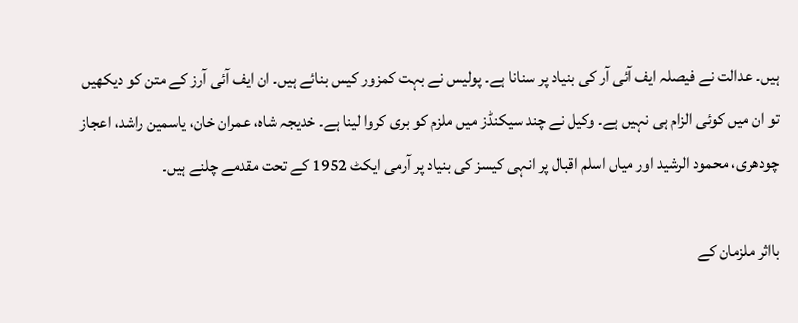ہیں۔ عدالت نے فیصلہ ایف آئی آر کی بنیاد پر سنانا ہے۔ پولیس نے بہت کمزور کیس بنائے ہیں۔ ان ایف آئی آرز کے متن کو دیکھیں تو ان میں کوئی الزام ہی نہیں ہے۔ وکیل نے چند سیکنڈز میں ملزم کو بری کروا لینا ہے۔ خدیجہ شاہ، عمران خان، یاسمین راشد، اعجاز چودھری، محمود الرشید اور میاں اسلم اقبال پر انہی کیسز کی بنیاد پر آرمی ایکٹ 1952 کے تحت مقدمے چلنے ہیں۔

بااثر ملزمان کے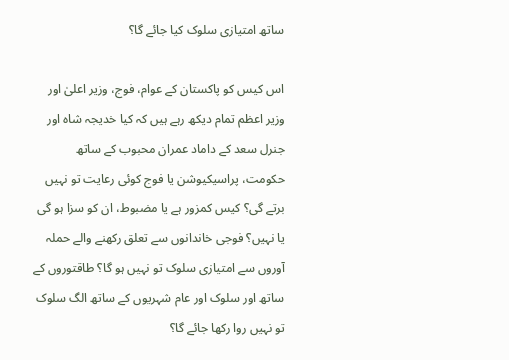ساتھ امتیازی سلوک کیا جائے گا؟

اس کیس کو پاکستان کے عوام، فوج، وزیر اعلیٰ اور وزیر اعظم تمام دیکھ رہے ہیں کہ کیا خدیجہ شاہ اور جنرل سعد کے داماد عمران محبوب کے ساتھ  حکومت، پراسیکیوشن یا فوج کوئی رعایت تو نہیں برتے گی؟ کیس کمزور ہے یا مضبوط، ان کو سزا ہو گی یا نہیں؟ فوجی خاندانوں سے تعلق رکھنے والے حملہ آوروں سے امتیازی سلوک تو نہیں ہو گا؟ طاقتوروں کے ساتھ اور سلوک اور عام شہریوں کے ساتھ الگ سلوک تو نہیں روا رکھا جائے گا؟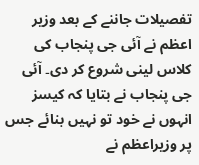تفصیلات جاننے کے بعد وزیر اعظم نے آئی جی پنجاب کی کلاس لینی شروع کر دی۔ آئی جی پنجاب نے بتایا کہ کیسز انہوں نے خود تو نہیں بنائے جس پر وزیراعظم نے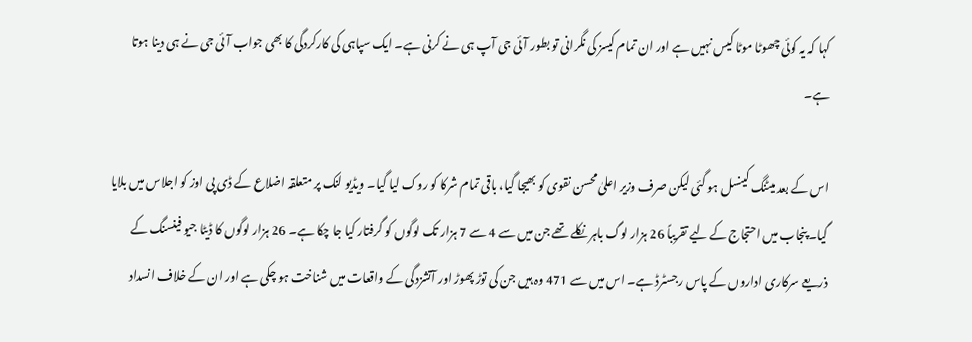کہا کہ یہ کوئی چھوٹا موٹا کیس نہیں ہے اور ان تمام کیسز کی نگرانی تو بطور آئی جی آپ ہی نے کرنی ہے۔ ایک سپاہی کی کارکردگی کا بھی جواب آئی جی نے ہی دینا ہوتا ہے۔

اس کے بعد میٹنگ کینسل ہو گئی لیکن صرف وزیر اعلیٰ محسن نقوی کو بھیجا گیا، باقی تمام شرکا کو روک لیا گیا۔ ویڈیو لنک پر متعلقہ اضلاع کے ڈی پی اوز کو اجلاس میں بلایا گیا۔ پنجاب میں احتجاج کے لیے تقریباً 26 ہزار لوگ باہر نکلے تھے جن میں سے 4 سے 7 ہزار تک لوگوں کو گرفتار کیا جا چکا ہے۔ 26 ہزار لوگوں کا ڈیٹا جیو فینسنگ کے ذریعے سرکاری اداروں کے پاس رجسٹرڈ ہے۔ اس میں سے 471 وہ ہیں جن کی توڑ پھوڑ اور آتشزدگی کے واقعات میں شناخت ہو چکی ہے اور ان کے خلاف انسداد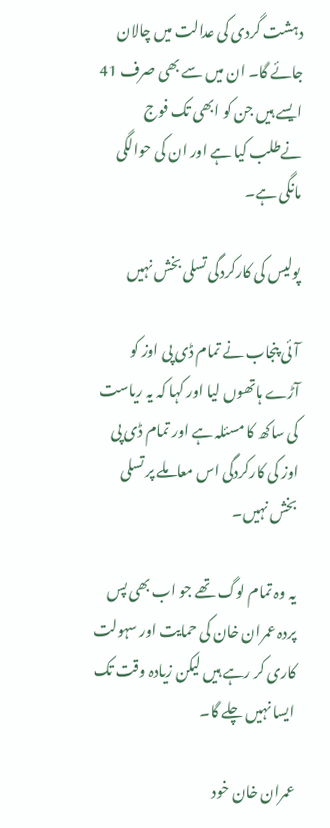دہشت گردی کی عدالت میں چالان جائے گا۔ ان میں سے بھی صرف 41 ایسے ہیں جن کو ابھی تک فوج نےطلب کیا ہے اور ان کی حوالگی مانگی ہے۔

پولیس کی کارکردگی تسلی بخش نہیں

آئی پنجاب نے تمام ڈی پی اوز کو آڑے ہاتھوں لیا اور کہا کہ یہ ریاست کی ساکھ کا مسئلہ ہے اور تمام ڈی پی اوز کی کارکردگی اس معاملے پر تسلی بخش نہیں۔

یہ وہ تمام لوگ تھے جو اب بھی پس پردہ عمران خان کی حمایت اور سہولت کاری کر رہے ہیں لیکن زیادہ وقت تک ایسا نہیں چلے گا۔

عمران خان خود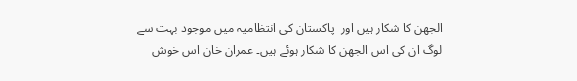الجھن کا شکار ہیں اور  پاکستان کی انتظامیہ میں موجود بہت سے لوگ ان کی اس الجھن کا شکار ہوئے ہیں۔ عمران خان اس خوش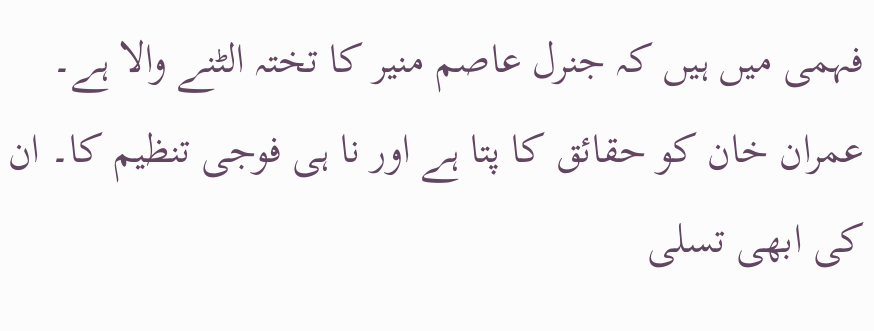فہمی میں ہیں کہ جنرل عاصم منیر کا تختہ الٹنے والا ہے۔ عمران خان کو حقائق کا پتا ہے اور نا ہی فوجی تنظیم کا۔ ان کی ابھی تسلی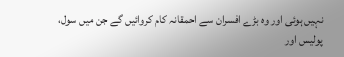نہیں ہوئی اور وہ بڑے افسران سے احمقانہ کام کروائیں گے جن میں سول، پولیس اور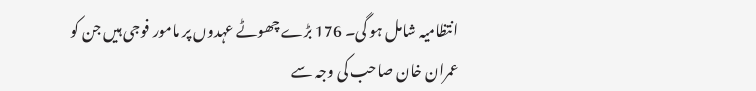انتظامیہ شامل ہو گی۔ 176 بڑے چھوٹے عہدوں پر مامور فوجی ہیں جن کو عمران خان صاحب کی وجہ سے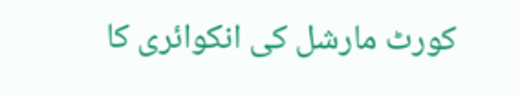کورٹ مارشل کی انکوائری کا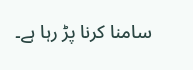سامنا کرنا پڑ رہا ہے۔